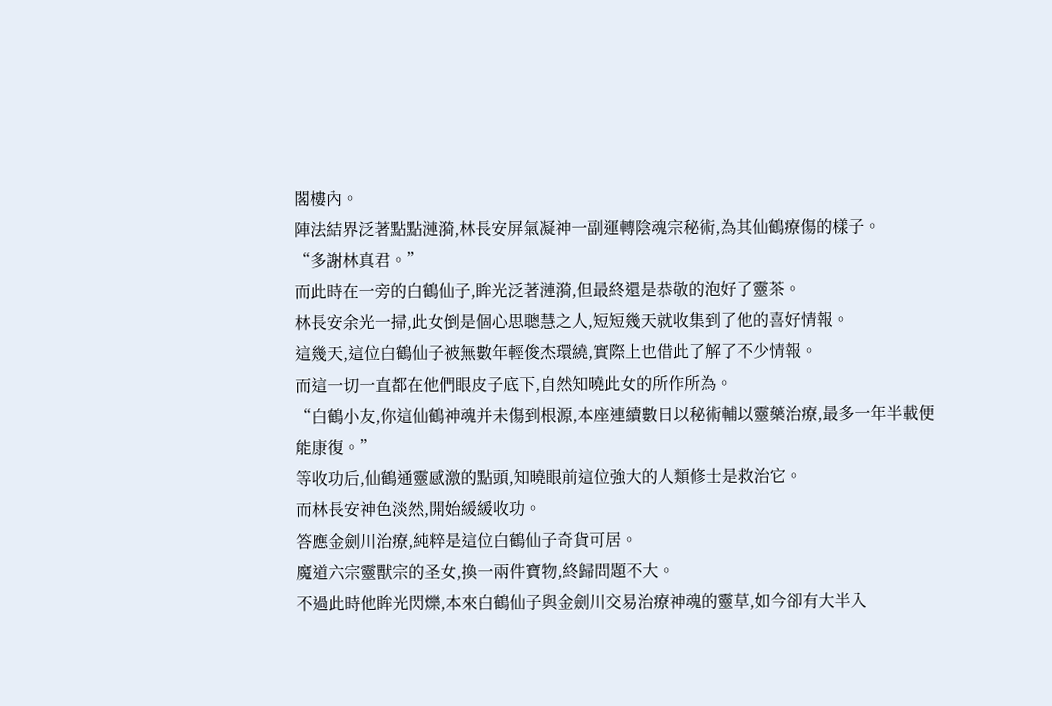閣樓內。
陣法結界泛著點點漣漪,林長安屏氣凝神一副運轉陰魂宗秘術,為其仙鶴療傷的樣子。
“多謝林真君。”
而此時在一旁的白鶴仙子,眸光泛著漣漪,但最終還是恭敬的泡好了靈茶。
林長安余光一掃,此女倒是個心思聰慧之人,短短幾天就收集到了他的喜好情報。
這幾天,這位白鶴仙子被無數年輕俊杰環繞,實際上也借此了解了不少情報。
而這一切一直都在他們眼皮子底下,自然知曉此女的所作所為。
“白鶴小友,你這仙鶴神魂并未傷到根源,本座連續數日以秘術輔以靈藥治療,最多一年半載便能康復。”
等收功后,仙鶴通靈感激的點頭,知曉眼前這位強大的人類修士是救治它。
而林長安神色淡然,開始緩緩收功。
答應金劍川治療,純粹是這位白鶴仙子奇貨可居。
魔道六宗靈獸宗的圣女,換一兩件寶物,終歸問題不大。
不過此時他眸光閃爍,本來白鶴仙子與金劍川交易治療神魂的靈草,如今卻有大半入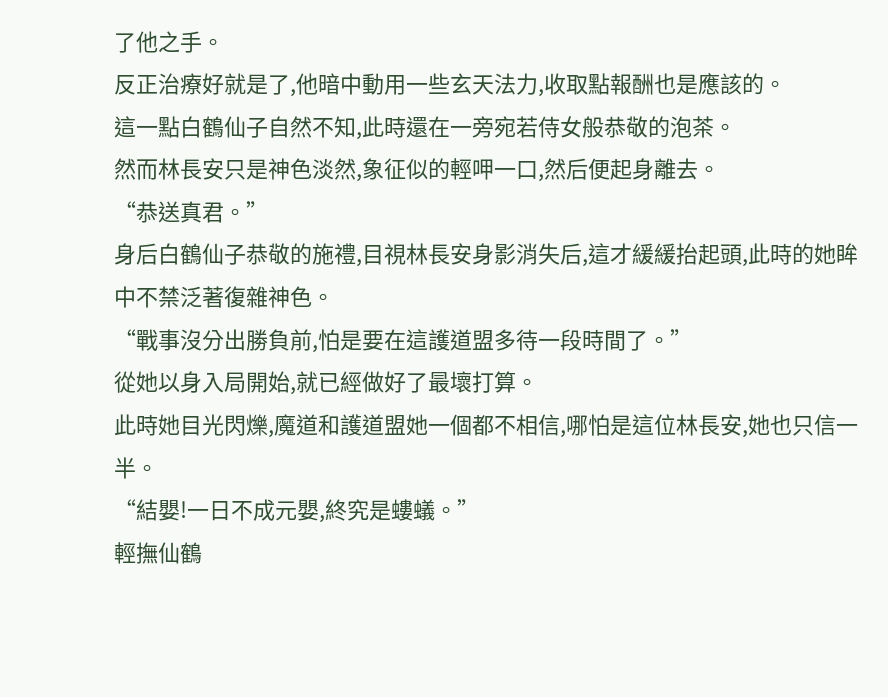了他之手。
反正治療好就是了,他暗中動用一些玄天法力,收取點報酬也是應該的。
這一點白鶴仙子自然不知,此時還在一旁宛若侍女般恭敬的泡茶。
然而林長安只是神色淡然,象征似的輕呷一口,然后便起身離去。
“恭送真君。”
身后白鶴仙子恭敬的施禮,目視林長安身影消失后,這才緩緩抬起頭,此時的她眸中不禁泛著復雜神色。
“戰事沒分出勝負前,怕是要在這護道盟多待一段時間了。”
從她以身入局開始,就已經做好了最壞打算。
此時她目光閃爍,魔道和護道盟她一個都不相信,哪怕是這位林長安,她也只信一半。
“結嬰!一日不成元嬰,終究是螻蟻。”
輕撫仙鶴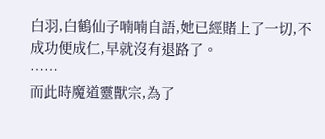白羽,白鶴仙子喃喃自語,她已經賭上了一切,不成功便成仁,早就沒有退路了。
……
而此時魔道靈獸宗,為了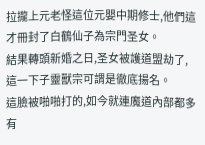拉攏上元老怪這位元嬰中期修士,他們這才冊封了白鶴仙子為宗門圣女。
結果轉頭新婚之日,圣女被護道盟劫了,這一下子靈獸宗可謂是徹底揚名。
這臉被啪啪打的,如今就連魔道內部都多有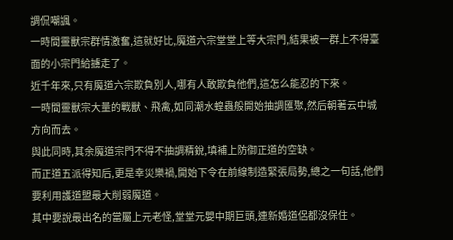調侃嘲諷。
一時間靈獸宗群情激奮,這就好比,魔道六宗堂堂上等大宗門,結果被一群上不得臺面的小宗門給擄走了。
近千年來,只有魔道六宗欺負別人,哪有人敢欺負他們,這怎么能忍的下來。
一時間靈獸宗大量的戰獸、飛禽,如同潮水蝗蟲般開始抽調匯聚,然后朝著云中城方向而去。
與此同時,其余魔道宗門不得不抽調精銳,填補上防御正道的空缺。
而正道五派得知后,更是幸災樂禍,開始下令在前線制造緊張局勢,總之一句話,他們要利用護道盟最大削弱魔道。
其中要說最出名的當屬上元老怪,堂堂元嬰中期巨頭,連新婚道侶都沒保住。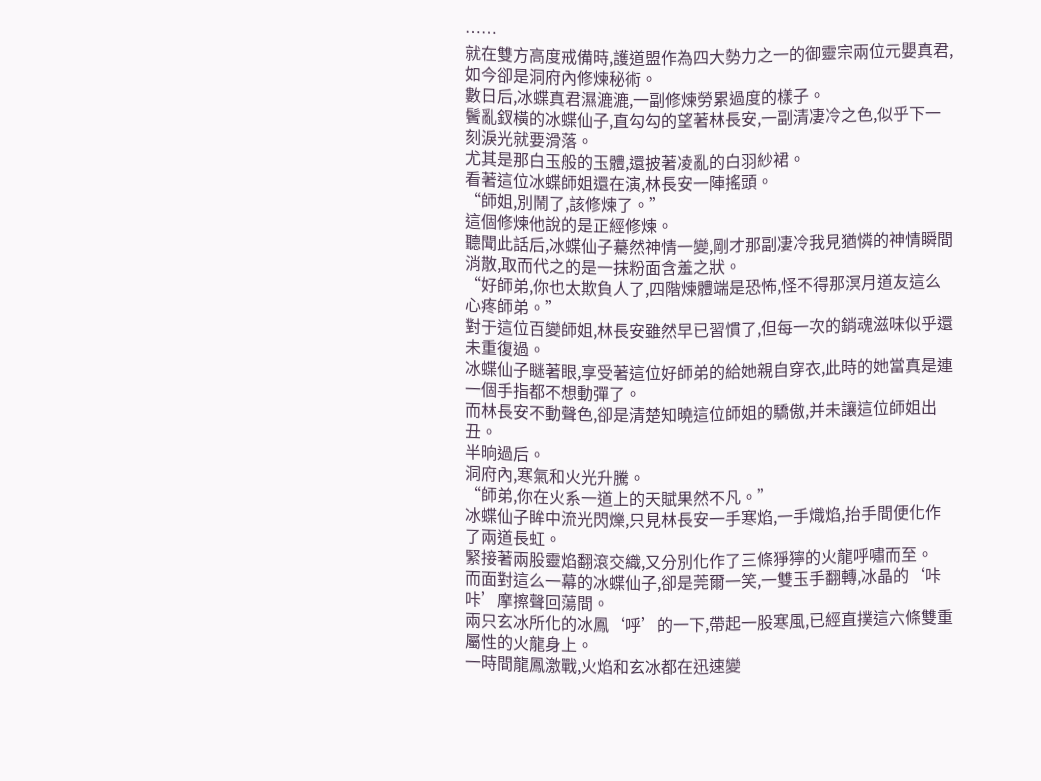……
就在雙方高度戒備時,護道盟作為四大勢力之一的御靈宗兩位元嬰真君,如今卻是洞府內修煉秘術。
數日后,冰蝶真君濕漉漉,一副修煉勞累過度的樣子。
鬢亂釵橫的冰蝶仙子,直勾勾的望著林長安,一副清凄冷之色,似乎下一刻淚光就要滑落。
尤其是那白玉般的玉體,還披著凌亂的白羽紗裙。
看著這位冰蝶師姐還在演,林長安一陣搖頭。
“師姐,別鬧了,該修煉了。”
這個修煉他說的是正經修煉。
聽聞此話后,冰蝶仙子驀然神情一變,剛才那副凄冷我見猶憐的神情瞬間消散,取而代之的是一抹粉面含羞之狀。
“好師弟,你也太欺負人了,四階煉體端是恐怖,怪不得那溟月道友這么心疼師弟。”
對于這位百變師姐,林長安雖然早已習慣了,但每一次的銷魂滋味似乎還未重復過。
冰蝶仙子瞇著眼,享受著這位好師弟的給她親自穿衣,此時的她當真是連一個手指都不想動彈了。
而林長安不動聲色,卻是清楚知曉這位師姐的驕傲,并未讓這位師姐出丑。
半晌過后。
洞府內,寒氣和火光升騰。
“師弟,你在火系一道上的天賦果然不凡。”
冰蝶仙子眸中流光閃爍,只見林長安一手寒焰,一手熾焰,抬手間便化作了兩道長虹。
緊接著兩股靈焰翻滾交織,又分別化作了三條猙獰的火龍呼嘯而至。
而面對這么一幕的冰蝶仙子,卻是莞爾一笑,一雙玉手翻轉,冰晶的‘咔咔’摩擦聲回蕩間。
兩只玄冰所化的冰鳳‘呼’的一下,帶起一股寒風,已經直撲這六條雙重屬性的火龍身上。
一時間龍鳳激戰,火焰和玄冰都在迅速變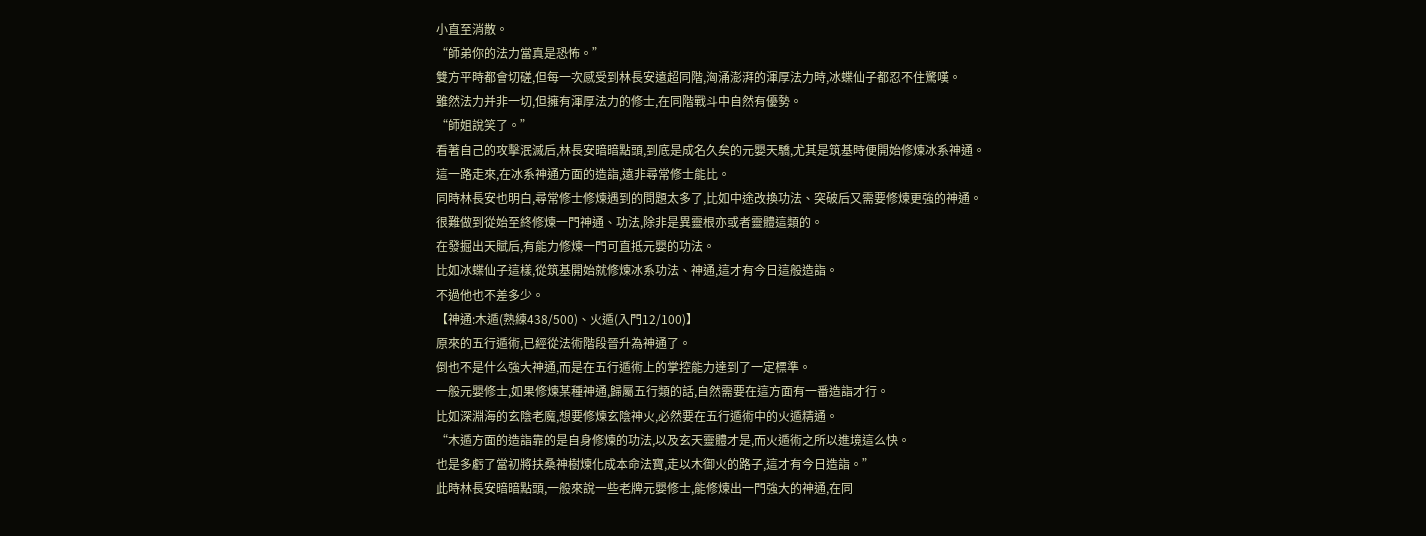小直至消散。
“師弟你的法力當真是恐怖。”
雙方平時都會切磋,但每一次感受到林長安遠超同階,洶涌澎湃的渾厚法力時,冰蝶仙子都忍不住驚嘆。
雖然法力并非一切,但擁有渾厚法力的修士,在同階戰斗中自然有優勢。
“師姐說笑了。”
看著自己的攻擊泯滅后,林長安暗暗點頭,到底是成名久矣的元嬰天驕,尤其是筑基時便開始修煉冰系神通。
這一路走來,在冰系神通方面的造詣,遠非尋常修士能比。
同時林長安也明白,尋常修士修煉遇到的問題太多了,比如中途改換功法、突破后又需要修煉更強的神通。
很難做到從始至終修煉一門神通、功法,除非是異靈根亦或者靈體這類的。
在發掘出天賦后,有能力修煉一門可直抵元嬰的功法。
比如冰蝶仙子這樣,從筑基開始就修煉冰系功法、神通,這才有今日這般造詣。
不過他也不差多少。
【神通:木遁(熟練438/500)、火遁(入門12/100)】
原來的五行遁術,已經從法術階段晉升為神通了。
倒也不是什么強大神通,而是在五行遁術上的掌控能力達到了一定標準。
一般元嬰修士,如果修煉某種神通,歸屬五行類的話,自然需要在這方面有一番造詣才行。
比如深淵海的玄陰老魔,想要修煉玄陰神火,必然要在五行遁術中的火遁精通。
“木遁方面的造詣靠的是自身修煉的功法,以及玄天靈體才是,而火遁術之所以進境這么快。
也是多虧了當初將扶桑神樹煉化成本命法寶,走以木御火的路子,這才有今日造詣。”
此時林長安暗暗點頭,一般來說一些老牌元嬰修士,能修煉出一門強大的神通,在同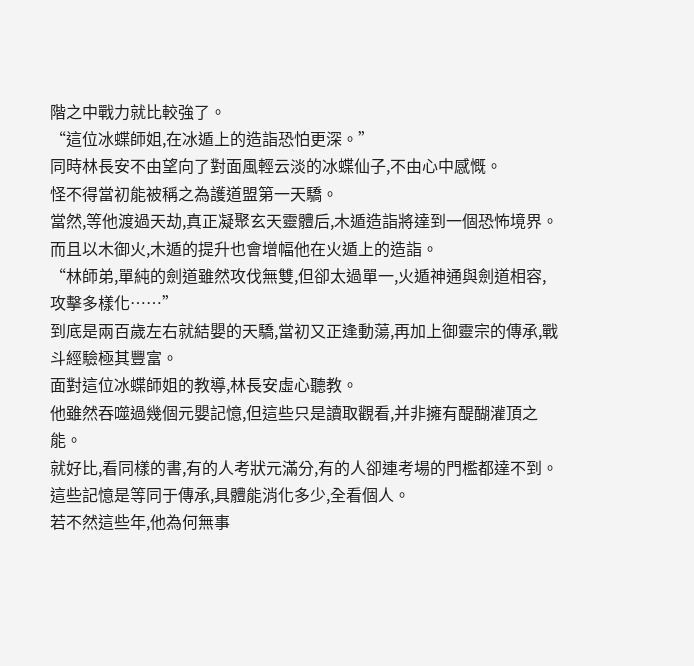階之中戰力就比較強了。
“這位冰蝶師姐,在冰遁上的造詣恐怕更深。”
同時林長安不由望向了對面風輕云淡的冰蝶仙子,不由心中感慨。
怪不得當初能被稱之為護道盟第一天驕。
當然,等他渡過天劫,真正凝聚玄天靈體后,木遁造詣將達到一個恐怖境界。
而且以木御火,木遁的提升也會增幅他在火遁上的造詣。
“林師弟,單純的劍道雖然攻伐無雙,但卻太過單一,火遁神通與劍道相容,攻擊多樣化……”
到底是兩百歲左右就結嬰的天驕,當初又正逢動蕩,再加上御靈宗的傳承,戰斗經驗極其豐富。
面對這位冰蝶師姐的教導,林長安虛心聽教。
他雖然吞噬過幾個元嬰記憶,但這些只是讀取觀看,并非擁有醍醐灌頂之能。
就好比,看同樣的書,有的人考狀元滿分,有的人卻連考場的門檻都達不到。
這些記憶是等同于傳承,具體能消化多少,全看個人。
若不然這些年,他為何無事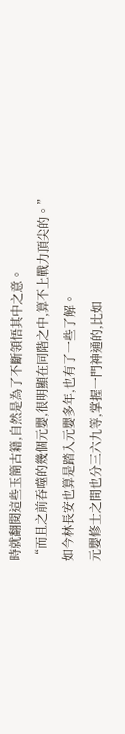時就翻閱這些玉簡古籍,自然是為了不斷領悟其中之意。
“而且之前吞噬的幾個元嬰,很明顯在同階之中,算不上戰力頂尖的。”
如今林長安也算是踏入元嬰多年,也有了一些了解。
元嬰修士之間也分三六九等,掌握一門神通的,比如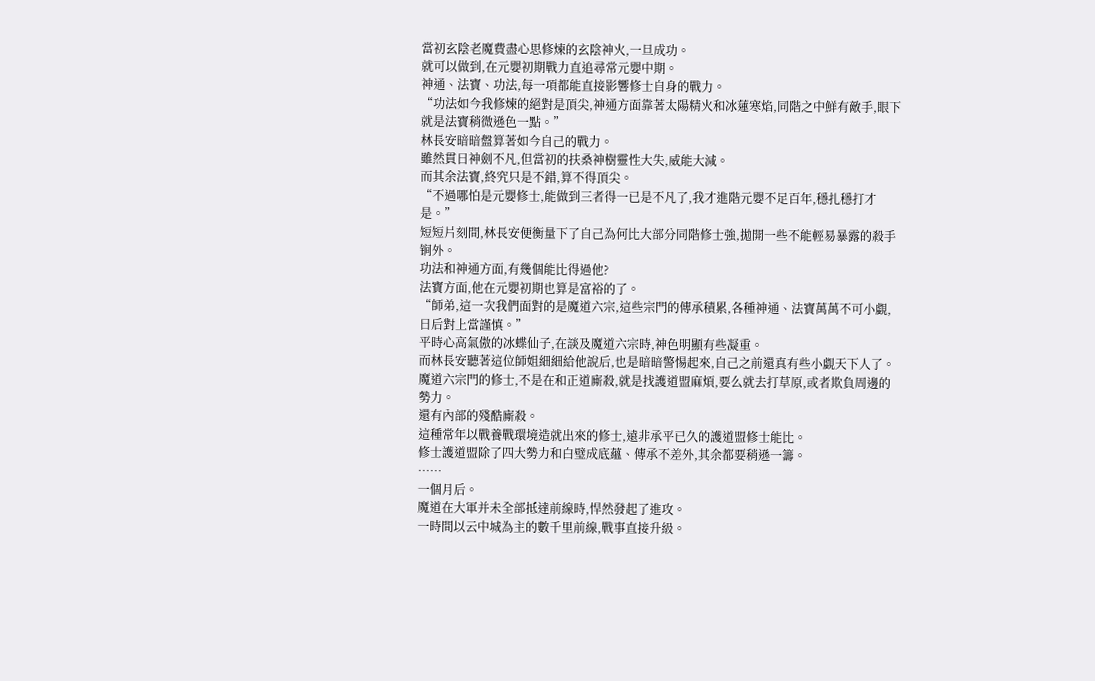當初玄陰老魔費盡心思修煉的玄陰神火,一旦成功。
就可以做到,在元嬰初期戰力直追尋常元嬰中期。
神通、法寶、功法,每一項都能直接影響修士自身的戰力。
“功法如今我修煉的絕對是頂尖,神通方面靠著太陽精火和冰蓮寒焰,同階之中鮮有敵手,眼下就是法寶稍微遜色一點。”
林長安暗暗盤算著如今自己的戰力。
雖然貫日神劍不凡,但當初的扶桑神樹靈性大失,威能大減。
而其余法寶,終究只是不錯,算不得頂尖。
“不過哪怕是元嬰修士,能做到三者得一已是不凡了,我才進階元嬰不足百年,穩扎穩打才是。”
短短片刻間,林長安便衡量下了自己為何比大部分同階修士強,拋開一些不能輕易暴露的殺手锏外。
功法和神通方面,有幾個能比得過他?
法寶方面,他在元嬰初期也算是富裕的了。
“師弟,這一次我們面對的是魔道六宗,這些宗門的傳承積累,各種神通、法寶萬萬不可小覷,日后對上當謹慎。”
平時心高氣傲的冰蝶仙子,在談及魔道六宗時,神色明顯有些凝重。
而林長安聽著這位師姐細細給他說后,也是暗暗警惕起來,自己之前還真有些小覷天下人了。
魔道六宗門的修士,不是在和正道廝殺,就是找護道盟麻煩,要么就去打草原,或者欺負周邊的勢力。
還有內部的殘酷廝殺。
這種常年以戰養戰環境造就出來的修士,遠非承平已久的護道盟修士能比。
修士護道盟除了四大勢力和白璧成底蘊、傳承不差外,其余都要稍遜一籌。
……
一個月后。
魔道在大軍并未全部抵達前線時,悍然發起了進攻。
一時間以云中城為主的數千里前線,戰事直接升級。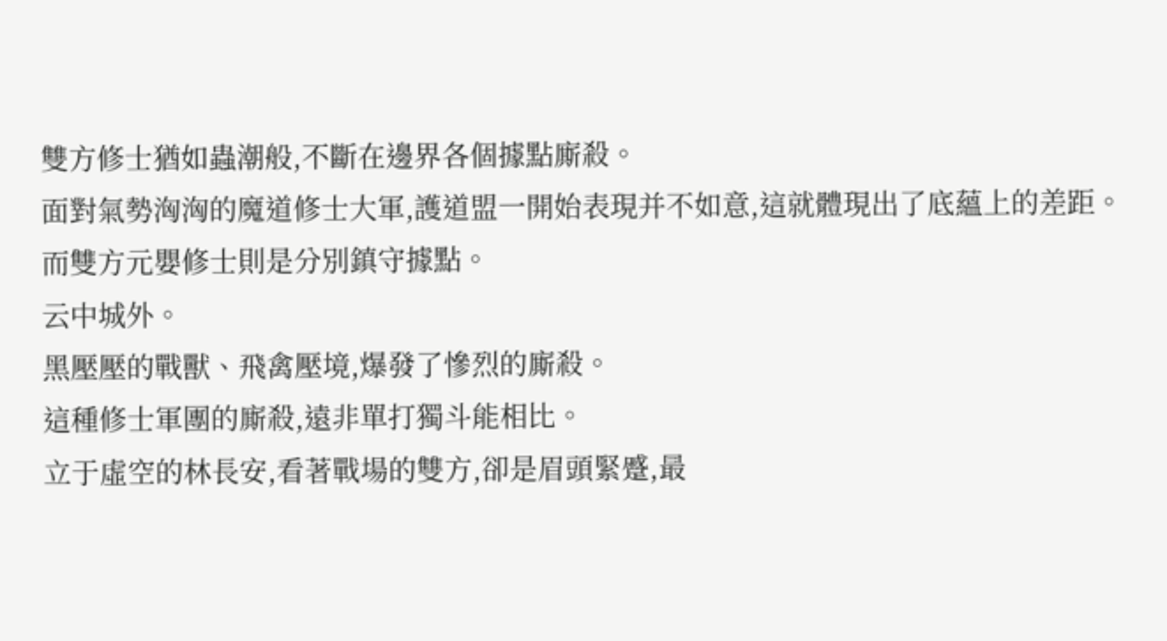雙方修士猶如蟲潮般,不斷在邊界各個據點廝殺。
面對氣勢洶洶的魔道修士大軍,護道盟一開始表現并不如意,這就體現出了底蘊上的差距。
而雙方元嬰修士則是分別鎮守據點。
云中城外。
黑壓壓的戰獸、飛禽壓境,爆發了慘烈的廝殺。
這種修士軍團的廝殺,遠非單打獨斗能相比。
立于虛空的林長安,看著戰場的雙方,卻是眉頭緊蹙,最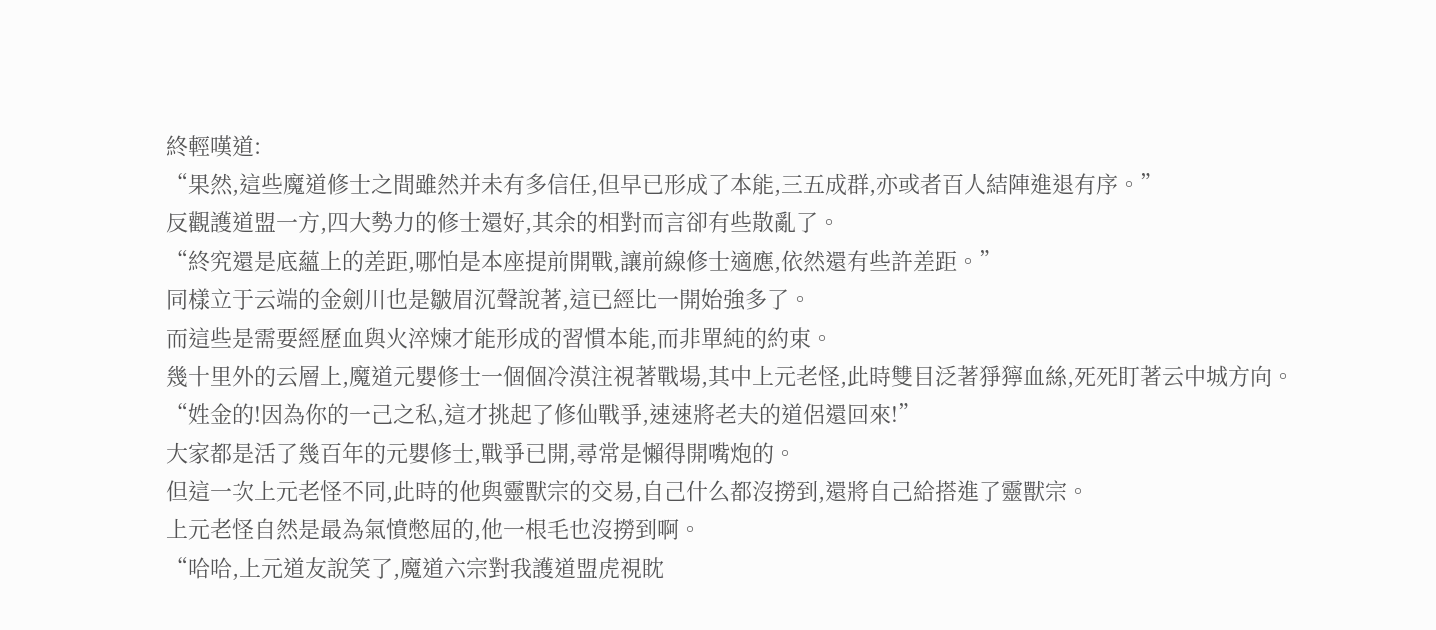終輕嘆道:
“果然,這些魔道修士之間雖然并未有多信任,但早已形成了本能,三五成群,亦或者百人結陣進退有序。”
反觀護道盟一方,四大勢力的修士還好,其余的相對而言卻有些散亂了。
“終究還是底蘊上的差距,哪怕是本座提前開戰,讓前線修士適應,依然還有些許差距。”
同樣立于云端的金劍川也是皺眉沉聲說著,這已經比一開始強多了。
而這些是需要經歷血與火淬煉才能形成的習慣本能,而非單純的約束。
幾十里外的云層上,魔道元嬰修士一個個冷漠注視著戰場,其中上元老怪,此時雙目泛著猙獰血絲,死死盯著云中城方向。
“姓金的!因為你的一己之私,這才挑起了修仙戰爭,速速將老夫的道侶還回來!”
大家都是活了幾百年的元嬰修士,戰爭已開,尋常是懶得開嘴炮的。
但這一次上元老怪不同,此時的他與靈獸宗的交易,自己什么都沒撈到,還將自己給搭進了靈獸宗。
上元老怪自然是最為氣憤憋屈的,他一根毛也沒撈到啊。
“哈哈,上元道友說笑了,魔道六宗對我護道盟虎視眈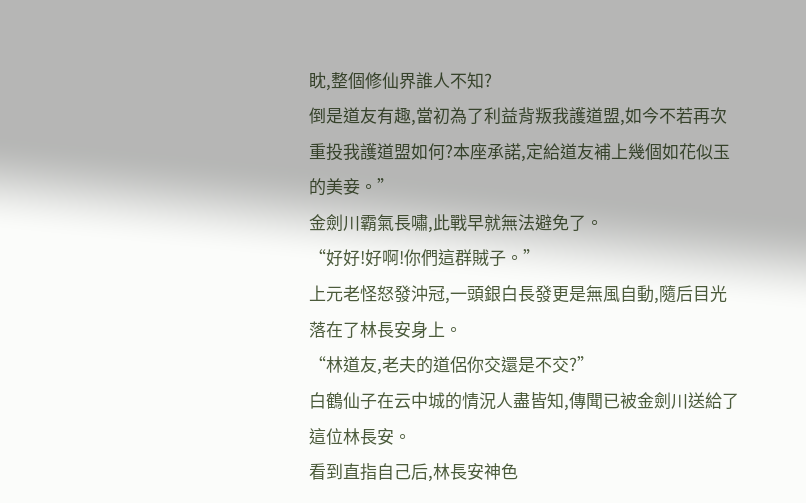眈,整個修仙界誰人不知?
倒是道友有趣,當初為了利益背叛我護道盟,如今不若再次重投我護道盟如何?本座承諾,定給道友補上幾個如花似玉的美妾。”
金劍川霸氣長嘯,此戰早就無法避免了。
“好好!好啊!你們這群賊子。”
上元老怪怒發沖冠,一頭銀白長發更是無風自動,隨后目光落在了林長安身上。
“林道友,老夫的道侶你交還是不交?”
白鶴仙子在云中城的情況人盡皆知,傳聞已被金劍川送給了這位林長安。
看到直指自己后,林長安神色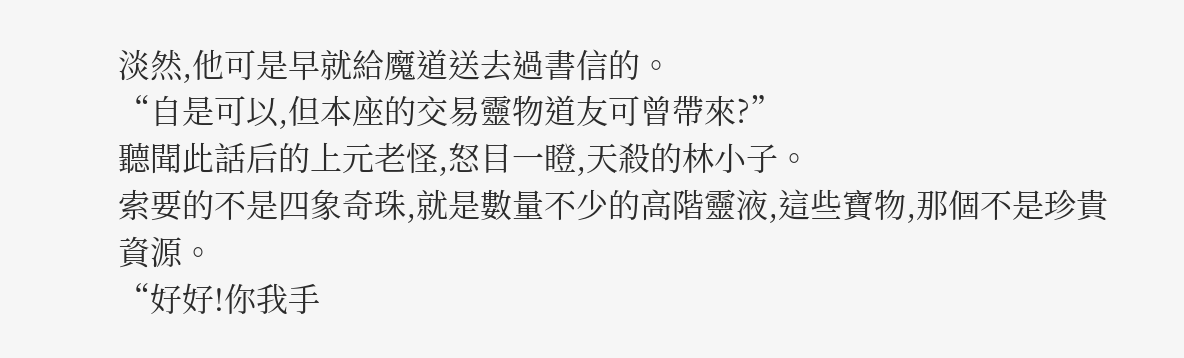淡然,他可是早就給魔道送去過書信的。
“自是可以,但本座的交易靈物道友可曾帶來?”
聽聞此話后的上元老怪,怒目一瞪,天殺的林小子。
索要的不是四象奇珠,就是數量不少的高階靈液,這些寶物,那個不是珍貴資源。
“好好!你我手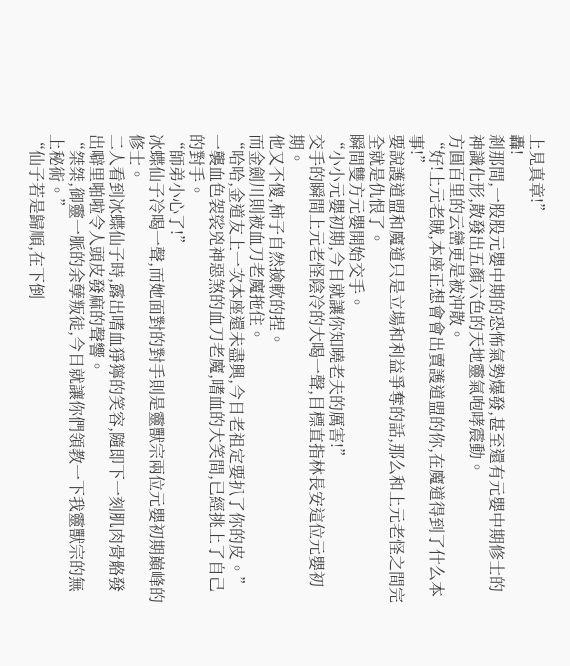上見真章!”
轟!
剎那間,一股股元嬰中期的恐怖氣勢爆發,甚至還有元嬰中期修士的神識化形,散發出五顏六色的天地靈氣咆哮震動。
方圓百里的云巒更是被沖散。
“好!上元老賊,本座正想會會出賣護道盟的你,在魔道得到了什么本事!”
要說護道盟和魔道只是立場和利益爭奪的話,那么和上元老怪之間完全就是仇恨了。
瞬間雙方元嬰開始交手。
“小小元嬰初期,今日就讓你知曉老夫的厲害!”
交手的瞬間上元老怪陰冷的大喝一聲,目標直指林長安這位元嬰初期。
他又不傻,柿子自然撿軟的捏。
而金劍川則被血刀老魔拖住。
“哈哈,金道友上一次本座還未盡興,今日老祖定要扒了你的皮。”
一襲血色袈裟兇神惡煞的血刀老魔,嗜血的大笑間,已經挑上了自己的對手。
“師弟小心了!”
冰蝶仙子冷喝一聲,而她面對的對手則是靈獸宗兩位元嬰初期巔峰的修士。
二人看到冰蝶仙子時,露出嗜血猙獰的笑容,隨即下一刻肌肉骨骼發出噼里啪啦令人頭皮發麻的聲響。
“桀桀,御靈一脈的余孽叛徒,今日就讓你們領教一下我靈獸宗的無上秘術。”
“仙子若是歸順,在下倒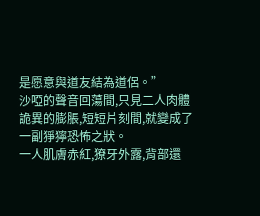是愿意與道友結為道侶。”
沙啞的聲音回蕩間,只見二人肉體詭異的膨脹,短短片刻間,就變成了一副猙獰恐怖之狀。
一人肌膚赤紅,獠牙外露,背部還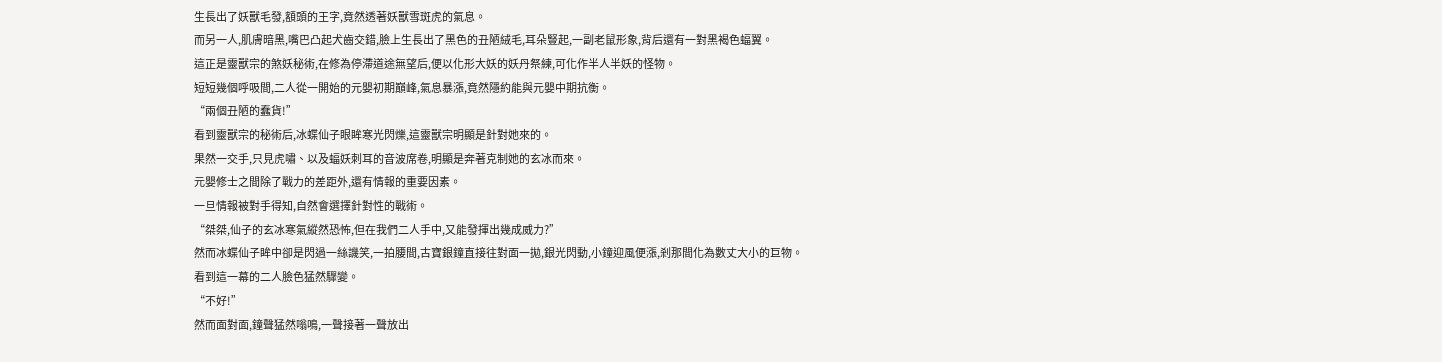生長出了妖獸毛發,額頭的王字,竟然透著妖獸雪斑虎的氣息。
而另一人,肌膚暗黑,嘴巴凸起犬齒交錯,臉上生長出了黑色的丑陋絨毛,耳朵豎起,一副老鼠形象,背后還有一對黑褐色蝠翼。
這正是靈獸宗的煞妖秘術,在修為停滯道途無望后,便以化形大妖的妖丹祭練,可化作半人半妖的怪物。
短短幾個呼吸間,二人從一開始的元嬰初期巔峰,氣息暴漲,竟然隱約能與元嬰中期抗衡。
“兩個丑陋的蠢貨!”
看到靈獸宗的秘術后,冰蝶仙子眼眸寒光閃爍,這靈獸宗明顯是針對她來的。
果然一交手,只見虎嘯、以及蝠妖刺耳的音波席卷,明顯是奔著克制她的玄冰而來。
元嬰修士之間除了戰力的差距外,還有情報的重要因素。
一旦情報被對手得知,自然會選擇針對性的戰術。
“桀桀,仙子的玄冰寒氣縱然恐怖,但在我們二人手中,又能發揮出幾成威力?”
然而冰蝶仙子眸中卻是閃過一絲譏笑,一拍腰間,古寶銀鐘直接往對面一拋,銀光閃動,小鐘迎風便漲,剎那間化為數丈大小的巨物。
看到這一幕的二人臉色猛然驟變。
“不好!”
然而面對面,鐘聲猛然嗡鳴,一聲接著一聲放出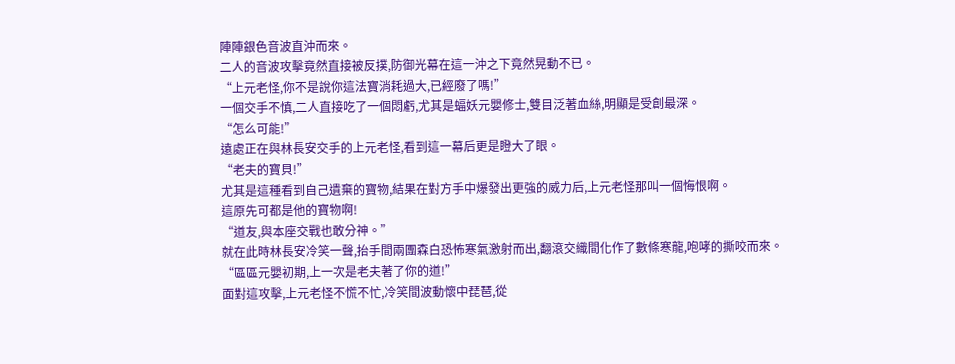陣陣銀色音波直沖而來。
二人的音波攻擊竟然直接被反撲,防御光幕在這一沖之下竟然晃動不已。
“上元老怪,你不是說你這法寶消耗過大,已經廢了嗎!”
一個交手不慎,二人直接吃了一個悶虧,尤其是蝠妖元嬰修士,雙目泛著血絲,明顯是受創最深。
“怎么可能!”
遠處正在與林長安交手的上元老怪,看到這一幕后更是瞪大了眼。
“老夫的寶貝!”
尤其是這種看到自己遺棄的寶物,結果在對方手中爆發出更強的威力后,上元老怪那叫一個悔恨啊。
這原先可都是他的寶物啊!
“道友,與本座交戰也敢分神。”
就在此時林長安冷笑一聲,抬手間兩團森白恐怖寒氣激射而出,翻滾交織間化作了數條寒龍,咆哮的撕咬而來。
“區區元嬰初期,上一次是老夫著了你的道!”
面對這攻擊,上元老怪不慌不忙,冷笑間波動懷中琵琶,從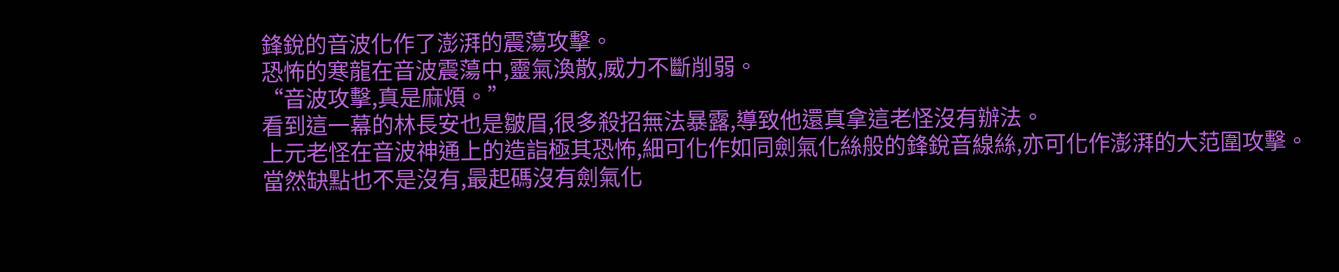鋒銳的音波化作了澎湃的震蕩攻擊。
恐怖的寒龍在音波震蕩中,靈氣渙散,威力不斷削弱。
“音波攻擊,真是麻煩。”
看到這一幕的林長安也是皺眉,很多殺招無法暴露,導致他還真拿這老怪沒有辦法。
上元老怪在音波神通上的造詣極其恐怖,細可化作如同劍氣化絲般的鋒銳音線絲,亦可化作澎湃的大范圍攻擊。
當然缺點也不是沒有,最起碼沒有劍氣化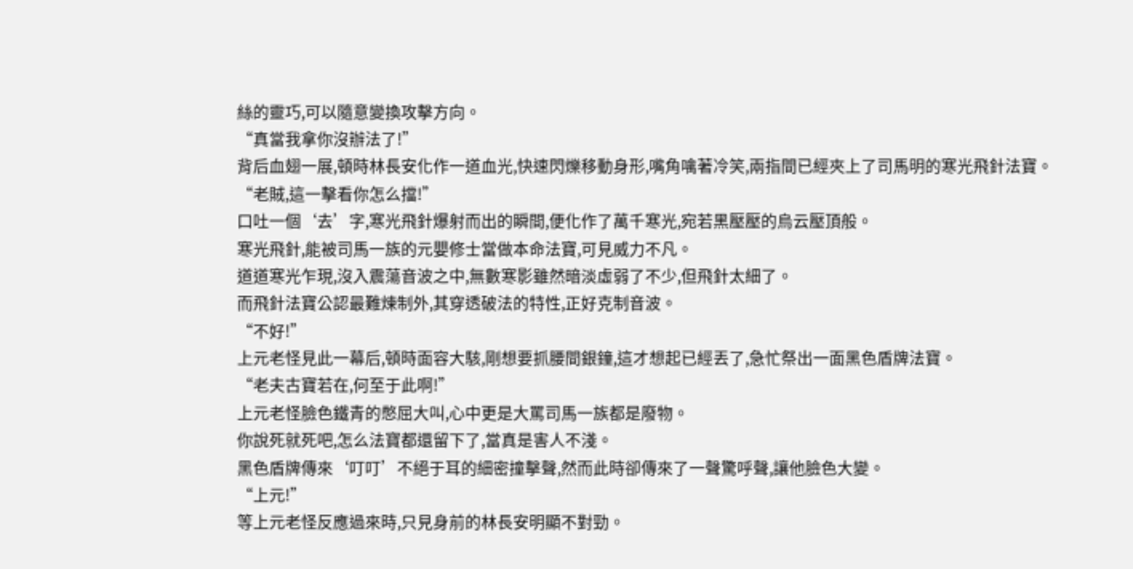絲的靈巧,可以隨意變換攻擊方向。
“真當我拿你沒辦法了!”
背后血翅一展,頓時林長安化作一道血光,快速閃爍移動身形,嘴角噙著冷笑,兩指間已經夾上了司馬明的寒光飛針法寶。
“老賊,這一擊看你怎么擋!”
口吐一個‘去’字,寒光飛針爆射而出的瞬間,便化作了萬千寒光,宛若黑壓壓的烏云壓頂般。
寒光飛針,能被司馬一族的元嬰修士當做本命法寶,可見威力不凡。
道道寒光乍現,沒入震蕩音波之中,無數寒影雖然暗淡虛弱了不少,但飛針太細了。
而飛針法寶公認最難煉制外,其穿透破法的特性,正好克制音波。
“不好!”
上元老怪見此一幕后,頓時面容大駭,剛想要抓腰間銀鐘,這才想起已經丟了,急忙祭出一面黑色盾牌法寶。
“老夫古寶若在,何至于此啊!”
上元老怪臉色鐵青的憋屈大叫,心中更是大罵司馬一族都是廢物。
你說死就死吧,怎么法寶都還留下了,當真是害人不淺。
黑色盾牌傳來‘叮叮’不絕于耳的細密撞擊聲,然而此時卻傳來了一聲驚呼聲,讓他臉色大變。
“上元!”
等上元老怪反應過來時,只見身前的林長安明顯不對勁。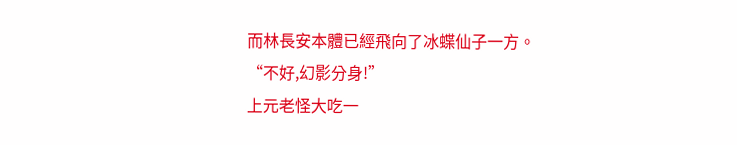而林長安本體已經飛向了冰蝶仙子一方。
“不好,幻影分身!”
上元老怪大吃一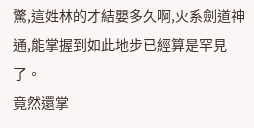驚,這姓林的才結嬰多久啊,火系劍道神通,能掌握到如此地步已經算是罕見了。
竟然還掌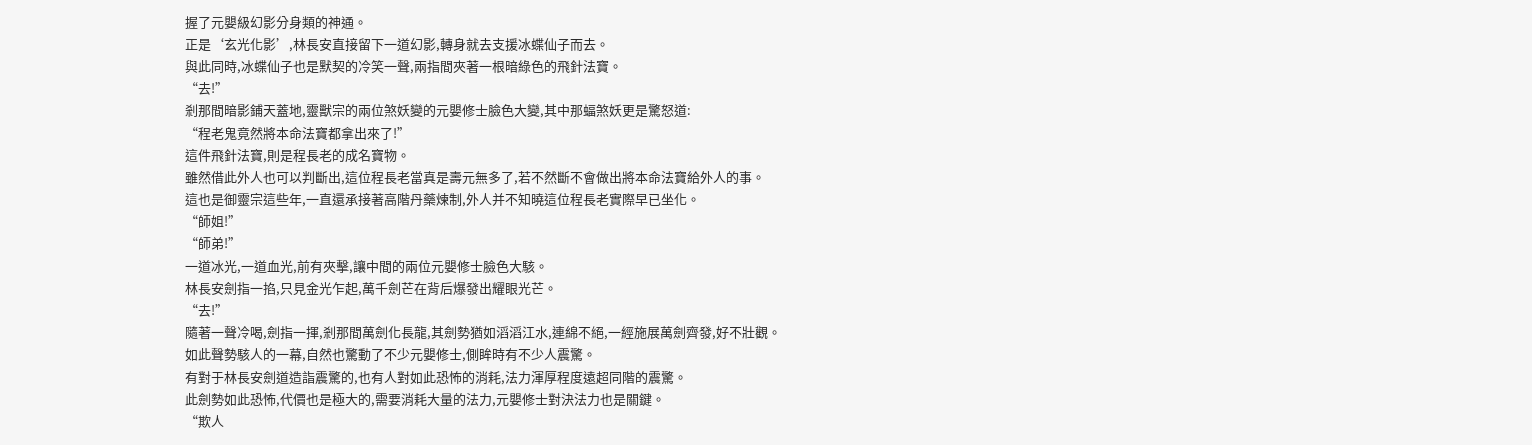握了元嬰級幻影分身類的神通。
正是‘玄光化影’,林長安直接留下一道幻影,轉身就去支援冰蝶仙子而去。
與此同時,冰蝶仙子也是默契的冷笑一聲,兩指間夾著一根暗綠色的飛針法寶。
“去!”
剎那間暗影鋪天蓋地,靈獸宗的兩位煞妖變的元嬰修士臉色大變,其中那蝠煞妖更是驚怒道:
“程老鬼竟然將本命法寶都拿出來了!”
這件飛針法寶,則是程長老的成名寶物。
雖然借此外人也可以判斷出,這位程長老當真是壽元無多了,若不然斷不會做出將本命法寶給外人的事。
這也是御靈宗這些年,一直還承接著高階丹藥煉制,外人并不知曉這位程長老實際早已坐化。
“師姐!”
“師弟!”
一道冰光,一道血光,前有夾擊,讓中間的兩位元嬰修士臉色大駭。
林長安劍指一掐,只見金光乍起,萬千劍芒在背后爆發出耀眼光芒。
“去!”
隨著一聲冷喝,劍指一揮,剎那間萬劍化長龍,其劍勢猶如滔滔江水,連綿不絕,一經施展萬劍齊發,好不壯觀。
如此聲勢駭人的一幕,自然也驚動了不少元嬰修士,側眸時有不少人震驚。
有對于林長安劍道造詣震驚的,也有人對如此恐怖的消耗,法力渾厚程度遠超同階的震驚。
此劍勢如此恐怖,代價也是極大的,需要消耗大量的法力,元嬰修士對決法力也是關鍵。
“欺人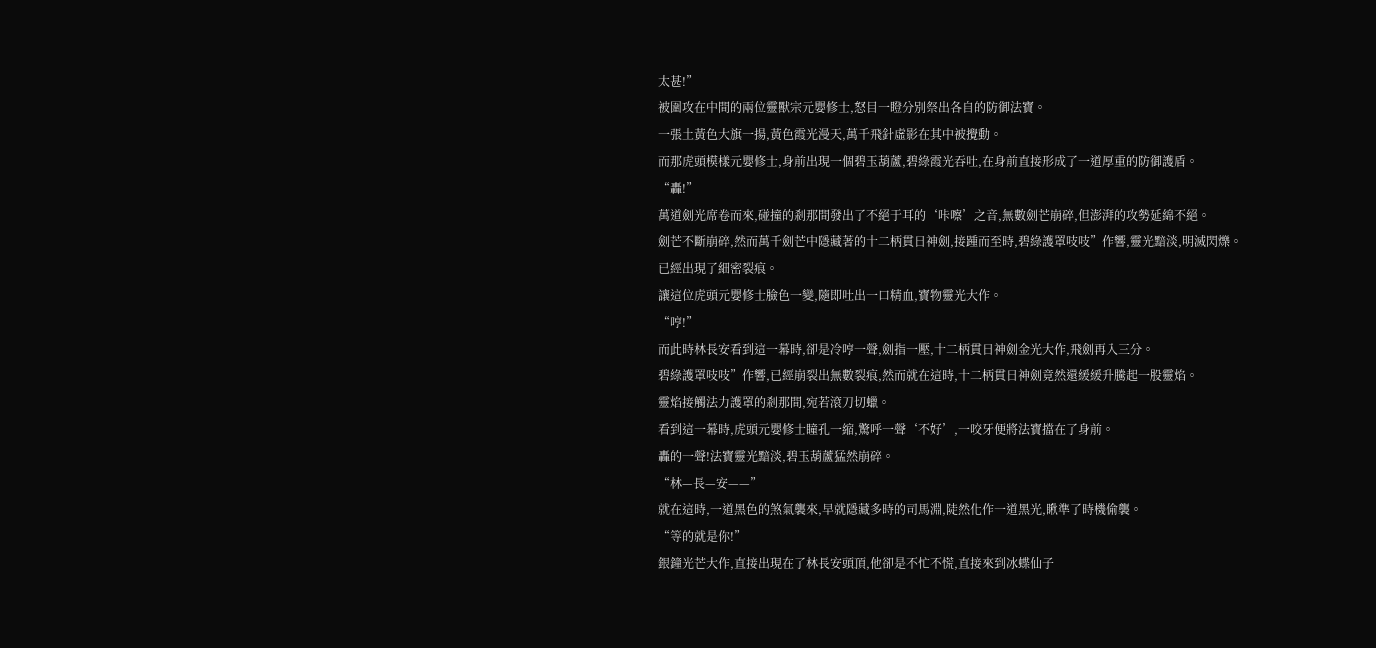太甚!”
被圍攻在中間的兩位靈獸宗元嬰修士,怒目一瞪分別祭出各自的防御法寶。
一張土黃色大旗一揚,黃色霞光漫天,萬千飛針虛影在其中被攪動。
而那虎頭模樣元嬰修士,身前出現一個碧玉葫蘆,碧綠霞光吞吐,在身前直接形成了一道厚重的防御護盾。
“轟!”
萬道劍光席卷而來,碰撞的剎那間發出了不絕于耳的‘咔嚓’之音,無數劍芒崩碎,但澎湃的攻勢延綿不絕。
劍芒不斷崩碎,然而萬千劍芒中隱藏著的十二柄貫日神劍,接踵而至時,碧綠護罩吱吱”作響,靈光黯淡,明滅閃爍。
已經出現了細密裂痕。
讓這位虎頭元嬰修士臉色一變,隨即吐出一口精血,寶物靈光大作。
“哼!”
而此時林長安看到這一幕時,卻是冷哼一聲,劍指一壓,十二柄貫日神劍金光大作,飛劍再入三分。
碧綠護罩吱吱”作響,已經崩裂出無數裂痕,然而就在這時,十二柄貫日神劍竟然還緩緩升騰起一股靈焰。
靈焰接觸法力護罩的剎那間,宛若滾刀切蠟。
看到這一幕時,虎頭元嬰修士瞳孔一縮,驚呼一聲‘不好’,一咬牙便將法寶擋在了身前。
轟的一聲!法寶靈光黯淡,碧玉葫蘆猛然崩碎。
“林—長—安——”
就在這時,一道黑色的煞氣襲來,早就隱藏多時的司馬淵,陡然化作一道黑光,瞅準了時機偷襲。
“等的就是你!”
銀鐘光芒大作,直接出現在了林長安頭頂,他卻是不忙不慌,直接來到冰蝶仙子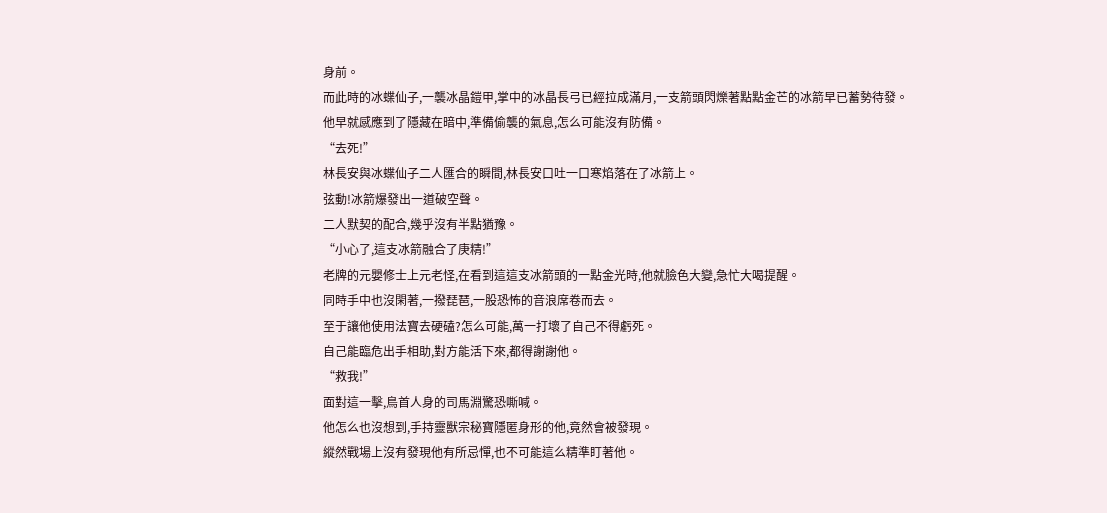身前。
而此時的冰蝶仙子,一襲冰晶鎧甲,掌中的冰晶長弓已經拉成滿月,一支箭頭閃爍著點點金芒的冰箭早已蓄勢待發。
他早就感應到了隱藏在暗中,準備偷襲的氣息,怎么可能沒有防備。
“去死!”
林長安與冰蝶仙子二人匯合的瞬間,林長安口吐一口寒焰落在了冰箭上。
弦動!冰箭爆發出一道破空聲。
二人默契的配合,幾乎沒有半點猶豫。
“小心了,這支冰箭融合了庚精!”
老牌的元嬰修士上元老怪,在看到這這支冰箭頭的一點金光時,他就臉色大變,急忙大喝提醒。
同時手中也沒閑著,一撥琵琶,一股恐怖的音浪席卷而去。
至于讓他使用法寶去硬磕?怎么可能,萬一打壞了自己不得虧死。
自己能臨危出手相助,對方能活下來,都得謝謝他。
“救我!”
面對這一擊,鳥首人身的司馬淵驚恐嘶喊。
他怎么也沒想到,手持靈獸宗秘寶隱匿身形的他,竟然會被發現。
縱然戰場上沒有發現他有所忌憚,也不可能這么精準盯著他。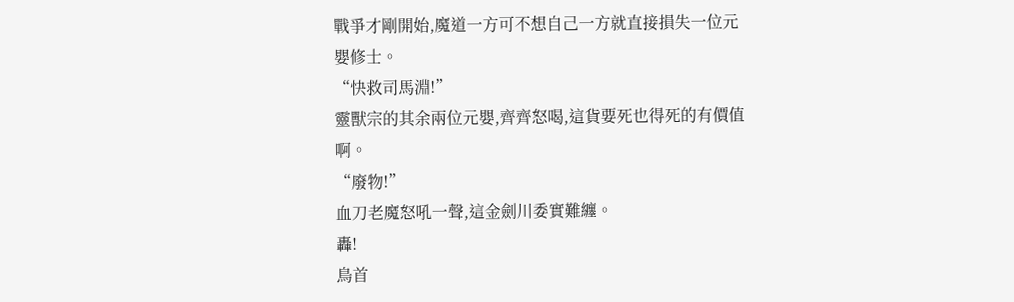戰爭才剛開始,魔道一方可不想自己一方就直接損失一位元嬰修士。
“快救司馬淵!”
靈獸宗的其余兩位元嬰,齊齊怒喝,這貨要死也得死的有價值啊。
“廢物!”
血刀老魔怒吼一聲,這金劍川委實難纏。
轟!
鳥首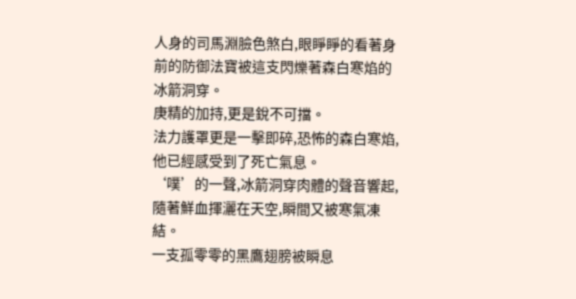人身的司馬淵臉色煞白,眼睜睜的看著身前的防御法寶被這支閃爍著森白寒焰的冰箭洞穿。
庚精的加持,更是銳不可擋。
法力護罩更是一擊即碎,恐怖的森白寒焰,他已經感受到了死亡氣息。
‘噗’的一聲,冰箭洞穿肉體的聲音響起,隨著鮮血揮灑在天空,瞬間又被寒氣凍結。
一支孤零零的黑鷹翅膀被瞬息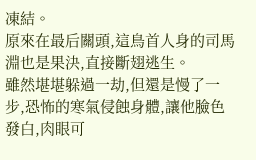凍結。
原來在最后關頭,這鳥首人身的司馬淵也是果決,直接斷翅逃生。
雖然堪堪躲過一劫,但還是慢了一步,恐怖的寒氣侵蝕身體,讓他臉色發白,肉眼可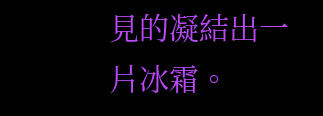見的凝結出一片冰霜。